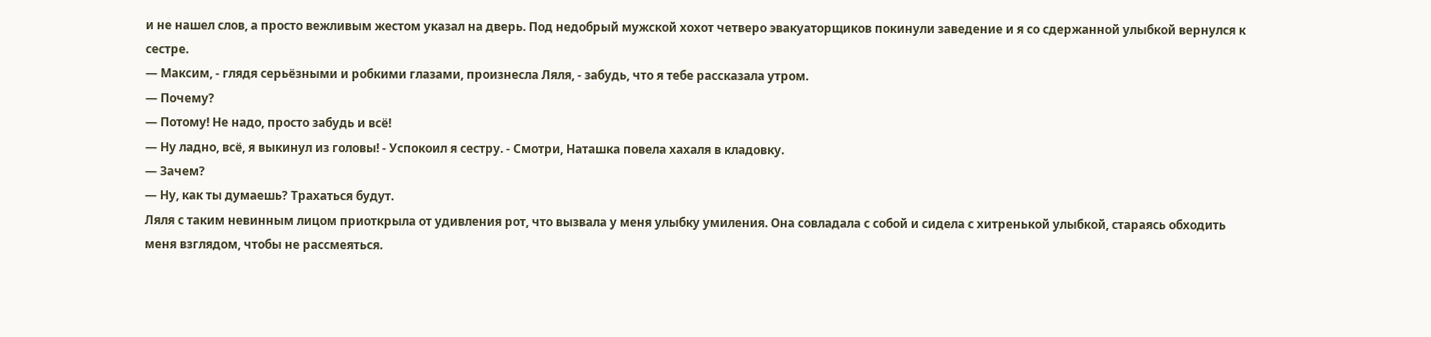и не нашел слов, а просто вежливым жестом указал на дверь. Под недобрый мужской хохот четверо эвакуаторщиков покинули заведение и я со сдержанной улыбкой вернулся к сестре.
— Максим, - глядя серьёзными и робкими глазами, произнесла Ляля, - забудь, что я тебе рассказала утром.
— Почему?
— Потому! Не надо, просто забудь и всё!
— Ну ладно, всё, я выкинул из головы! - Успокоил я сестру. - Смотри, Наташка повела хахаля в кладовку.
— Зачем?
— Ну, как ты думаешь? Трахаться будут.
Ляля с таким невинным лицом приоткрыла от удивления рот, что вызвала у меня улыбку умиления. Она совладала с собой и сидела с хитренькой улыбкой, стараясь обходить меня взглядом, чтобы не рассмеяться.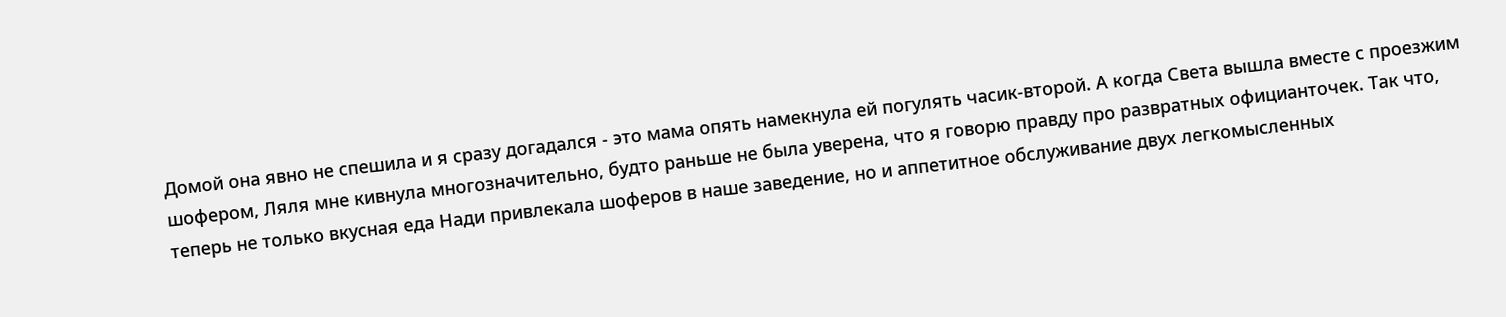Домой она явно не спешила и я сразу догадался - это мама опять намекнула ей погулять часик-второй. А когда Света вышла вместе с проезжим шофером, Ляля мне кивнула многозначительно, будто раньше не была уверена, что я говорю правду про развратных официанточек. Так что, теперь не только вкусная еда Нади привлекала шоферов в наше заведение, но и аппетитное обслуживание двух легкомысленных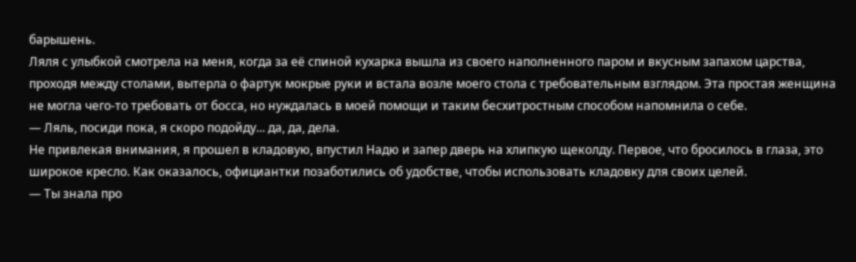барышень.
Ляля с улыбкой смотрела на меня, когда за её спиной кухарка вышла из своего наполненного паром и вкусным запахом царства, проходя между столами, вытерла о фартук мокрые руки и встала возле моего стола с требовательным взглядом. Эта простая женщина не могла чего-то требовать от босса, но нуждалась в моей помощи и таким бесхитростным способом напомнила о себе.
— Ляль, посиди пока, я скоро подойду... да, да, дела.
Не привлекая внимания, я прошел в кладовую, впустил Надю и запер дверь на хлипкую щеколду. Первое, что бросилось в глаза, это широкое кресло. Как оказалось, официантки позаботились об удобстве, чтобы использовать кладовку для своих целей.
— Ты знала про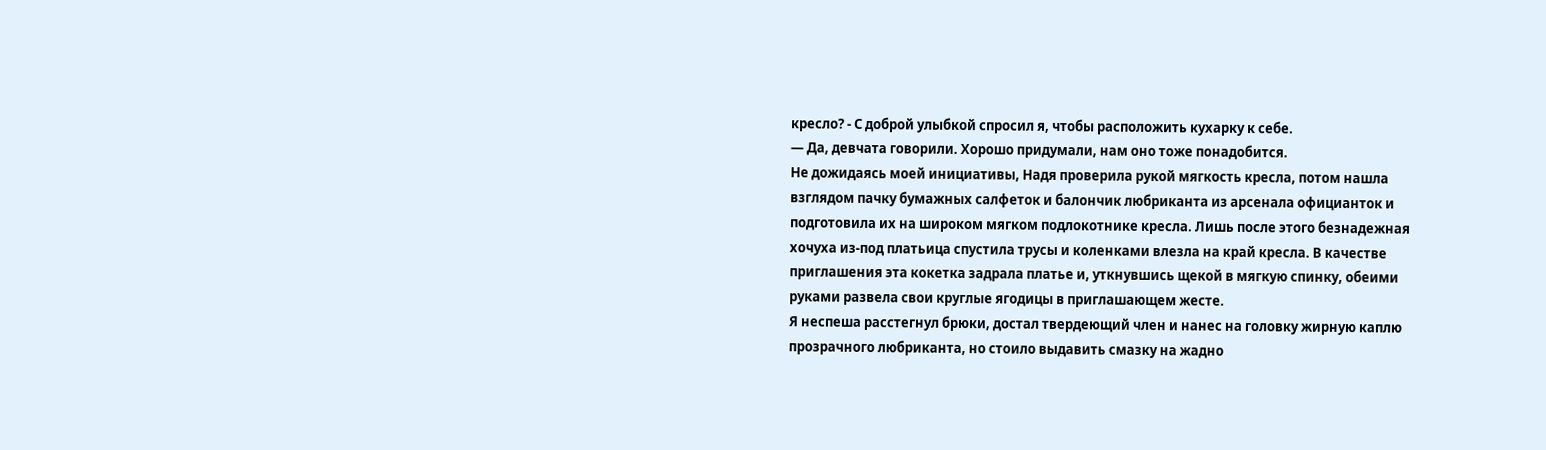кресло? - С доброй улыбкой спросил я, чтобы расположить кухарку к себе.
— Да, девчата говорили. Хорошо придумали, нам оно тоже понадобится.
Не дожидаясь моей инициативы, Надя проверила рукой мягкость кресла, потом нашла взглядом пачку бумажных салфеток и балончик любриканта из арсенала официанток и подготовила их на широком мягком подлокотнике кресла. Лишь после этого безнадежная хочуха из-под платьица спустила трусы и коленками влезла на край кресла. В качестве приглашения эта кокетка задрала платье и, уткнувшись щекой в мягкую спинку, обеими руками развела свои круглые ягодицы в приглашающем жесте.
Я неспеша расстегнул брюки, достал твердеющий член и нанес на головку жирную каплю прозрачного любриканта, но стоило выдавить смазку на жадно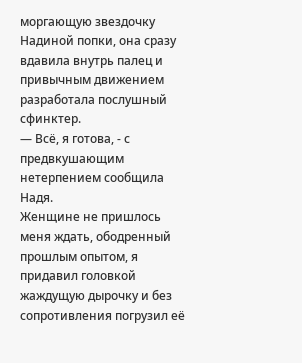моргающую звездочку Надиной попки, она сразу вдавила внутрь палец и привычным движением разработала послушный сфинктер.
— Всё, я готова, - с предвкушающим нетерпением сообщила Надя.
Женщине не пришлось меня ждать, ободренный прошлым опытом, я придавил головкой жаждущую дырочку и без сопротивления погрузил её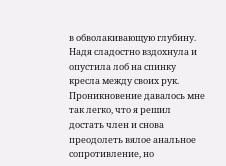в обволакивающую глубину. Надя сладостно вздохнула и опустила лоб на спинку кресла между своих рук. Проникновение давалось мне так легко, что я решил достать член и снова преодолеть вялое анальное сопротивление, но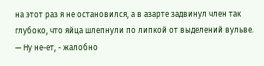на этот раз я не остановился, а в азарте задвинул член так глубоко, что яйца шлепнули по липкой от выделений вульве.
— Ну не-ет, - жалобно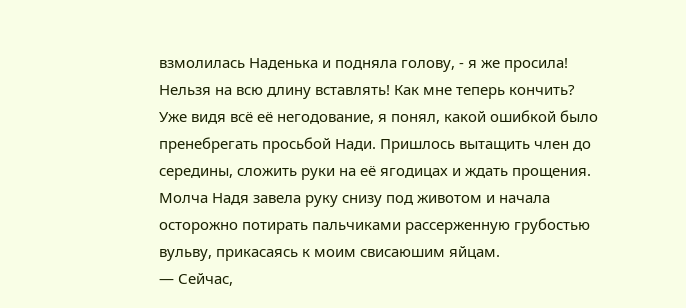взмолилась Наденька и подняла голову, - я же просила! Нельзя на всю длину вставлять! Как мне теперь кончить?
Уже видя всё её негодование, я понял, какой ошибкой было пренебрегать просьбой Нади. Пришлось вытащить член до середины, сложить руки на её ягодицах и ждать прощения. Молча Надя завела руку снизу под животом и начала осторожно потирать пальчиками рассерженную грубостью вульву, прикасаясь к моим свисаюшим яйцам.
— Сейчас,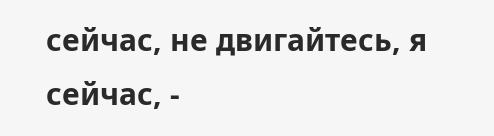сейчас, не двигайтесь, я сейчас, -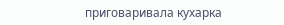приговаривала кухарка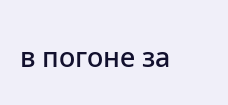в погоне за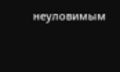неуловимым